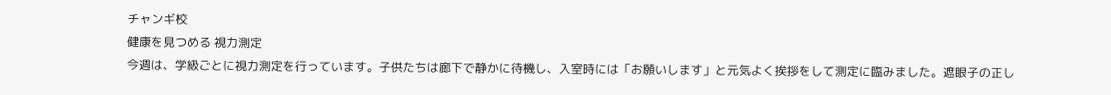チャンギ校
健康を見つめる 視力測定
今週は、学級ごとに視力測定を行っています。子供たちは廊下で静かに待機し、入室時には「お願いします」と元気よく挨拶をして測定に臨みました。遮眼子の正し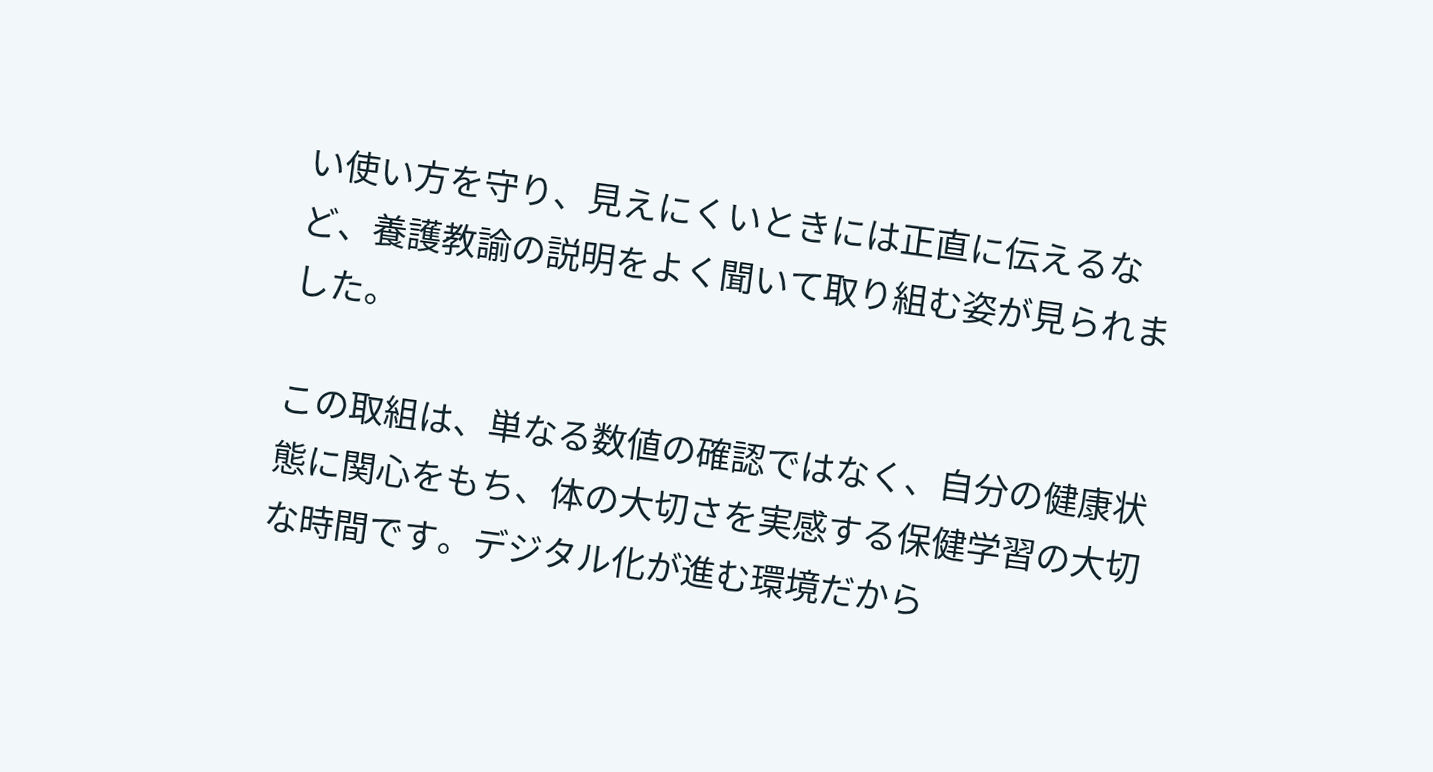い使い方を守り、見えにくいときには正直に伝えるなど、養護教諭の説明をよく聞いて取り組む姿が見られました。

この取組は、単なる数値の確認ではなく、自分の健康状態に関心をもち、体の大切さを実感する保健学習の大切な時間です。デジタル化が進む環境だから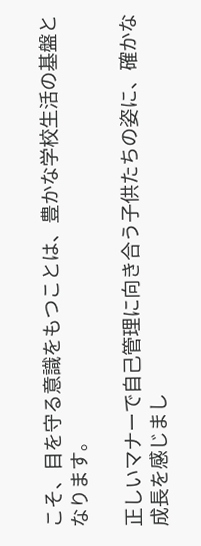こそ、目を守る意識をもつことは、豊かな学校生活の基盤となります。

正しいマナーで自己管理に向き合う子供たちの姿に、確かな成長を感じまし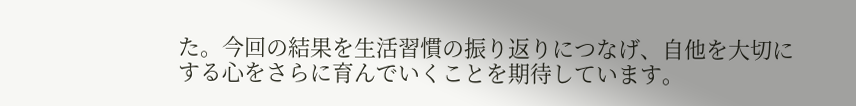た。今回の結果を生活習慣の振り返りにつなげ、自他を大切にする心をさらに育んでいくことを期待しています。